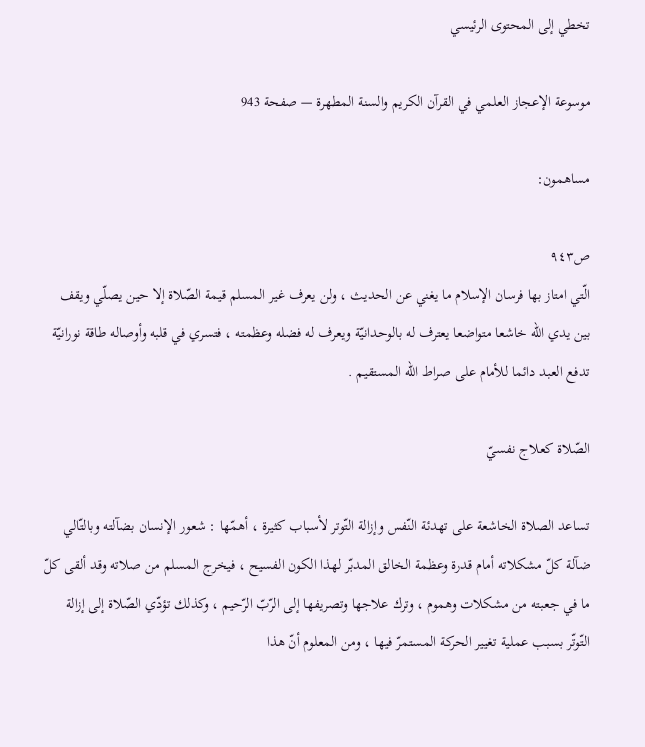تخطي إلى المحتوى الرئيسي

موسوعة الإعجاز العلمي في القرآن الكريم والسنة المطهرة — صفحة 943

مساهمون:

ص٩٤٣
الّتي امتاز بها فرسان الإسلام ما يغني عن الحديث ، ولن يعرف غير المسلم قيمة الصّلاة إلا حين يصلّي ويقف بين يدي اللّه خاشعا متواضعا يعترف له بالوحدانيّة ويعرف له فضله وعظمته ، فتسري في قلبه وأوصاله طاقة نورانيّة تدفع العبد دائما للأمام على صراط اللّه المستقيم .

الصّلاة كعلاج نفسيّ

تساعد الصلاة الخاشعة على تهدئة النّفس وإزالة التّوتر لأسباب كثيرة ، أهمّها : شعور الإنسان بضآلته وبالتّالي ضآلة كلّ مشكلاته أمام قدرة وعظمة الخالق المدبّر لهذا الكون الفسيح ، فيخرج المسلم من صلاته وقد ألقى كلّ ما في جعبته من مشكلات وهموم ، وترك علاجها وتصريفها إلى الرّبّ الرّحيم ، وكذلك تؤدّي الصّلاة إلى إزالة التّوتّر بسبب عملية تغيير الحركة المستمرّ فيها ، ومن المعلوم أنّ هذا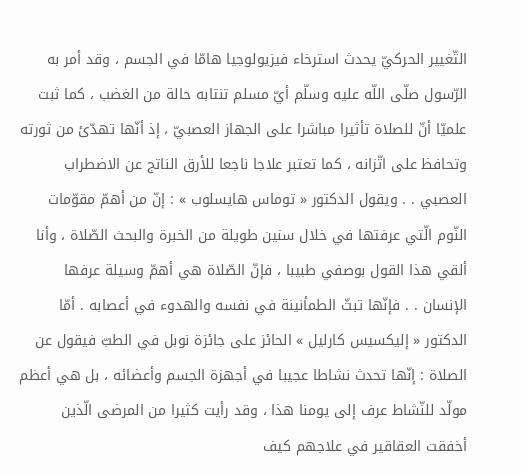التّغيير الحركيّ يحدث استرخاء فيزيولوجيا هامّا في الجسم ، وقد أمر به الرّسول صلّى اللّه عليه وسلّم أيّ مسلم تنتابه حالة من الغضب ، كما ثبت علميّا أنّ للصلاة تأثيرا مباشرا على الجهاز العصبيّ ، إذ أنّها تهدّئ من ثورته وتحافظ على اتّزانه ، كما تعتبر علاجا ناجعا للأرق الناتج عن الاضطراب العصبي . . ويقول الدكتور « توماس هايسلوب » : إنّ من أهمّ مقوّمات النّوم الّتي عرفتها في خلال سنين طويلة من الخبرة والبحث الصّلاة ، وأنا ألقي هذا القول بوصفي طبيبا ، فإنّ الصّلاة هي أهمّ وسيلة عرفها الإنسان . . فإنّها تبثّ الطمأنينة في نفسه والهدوء في أعصابه . أمّا الدكتور « إليكسيس كارليل » الحائز على جائزة نوبل في الطبّ فيقول عن الصلاة : إنّها تحدث نشاطا عجيبا في أجهزة الجسم وأعضائه ، بل هي أعظم مولّد للنّشاط عرف إلى يومنا هذا ، وقد رأيت كثيرا من المرضى الّذين أخفقت العقاقير في علاجهم كيف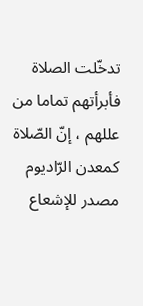تدخّلت الصلاة فأبرأتهم تماما من عللهم ، إنّ الصّلاة كمعدن الرّاديوم مصدر للإشعاع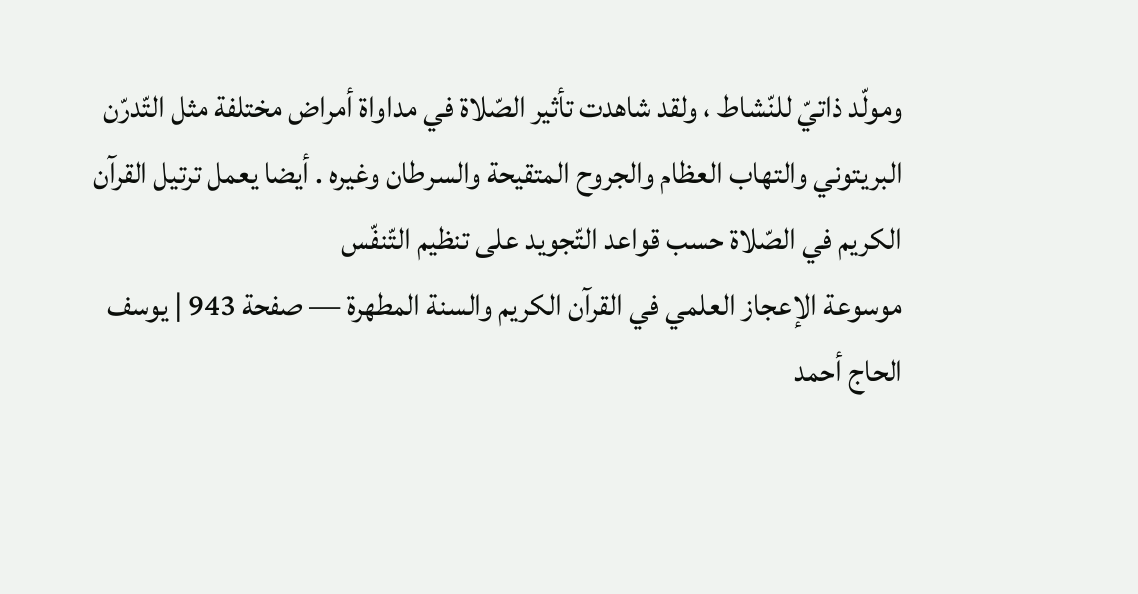ومولّد ذاتيّ للنّشاط ، ولقد شاهدت تأثير الصّلاة في مداواة أمراض مختلفة مثل التّدرّن البريتوني والتهاب العظام والجروح المتقيحة والسرطان وغيره . أيضا يعمل ترتيل القرآن الكريم في الصّلاة حسب قواعد التّجويد على تنظيم التّنفّس
موسوعة الإعجاز العلمي في القرآن الكريم والسنة المطهرة — صفحة 943 | يوسف الحاج أحمد